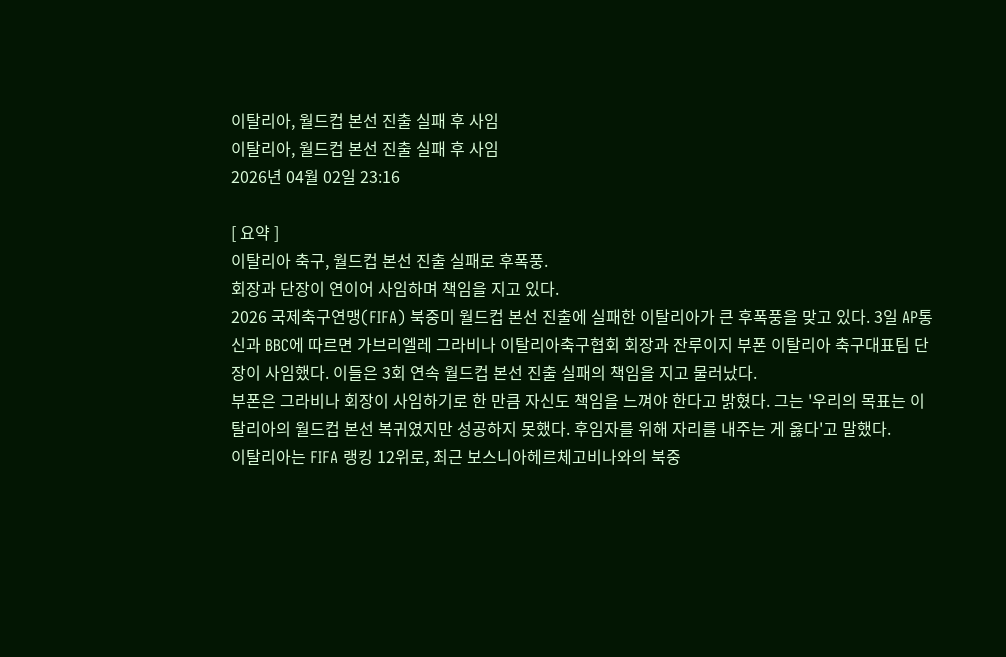이탈리아, 월드컵 본선 진출 실패 후 사임
이탈리아, 월드컵 본선 진출 실패 후 사임
2026년 04월 02일 23:16

[ 요약 ]
이탈리아 축구, 월드컵 본선 진출 실패로 후폭풍.
회장과 단장이 연이어 사임하며 책임을 지고 있다.
2026 국제축구연맹(FIFA) 북중미 월드컵 본선 진출에 실패한 이탈리아가 큰 후폭풍을 맞고 있다. 3일 AP통신과 BBC에 따르면 가브리엘레 그라비나 이탈리아축구협회 회장과 잔루이지 부폰 이탈리아 축구대표팀 단장이 사임했다. 이들은 3회 연속 월드컵 본선 진출 실패의 책임을 지고 물러났다.
부폰은 그라비나 회장이 사임하기로 한 만큼 자신도 책임을 느껴야 한다고 밝혔다. 그는 '우리의 목표는 이탈리아의 월드컵 본선 복귀였지만 성공하지 못했다. 후임자를 위해 자리를 내주는 게 옳다'고 말했다.
이탈리아는 FIFA 랭킹 12위로, 최근 보스니아헤르체고비나와의 북중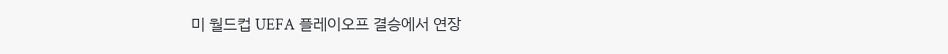미 월드컵 UEFA 플레이오프 결승에서 연장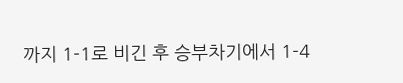까지 1-1로 비긴 후 승부차기에서 1-4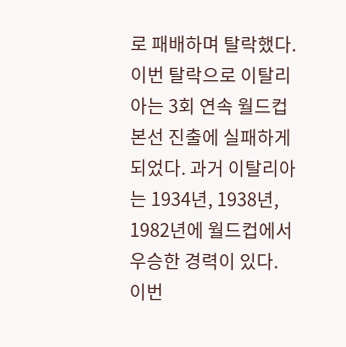로 패배하며 탈락했다.
이번 탈락으로 이탈리아는 3회 연속 월드컵 본선 진출에 실패하게 되었다. 과거 이탈리아는 1934년, 1938년, 1982년에 월드컵에서 우승한 경력이 있다.
이번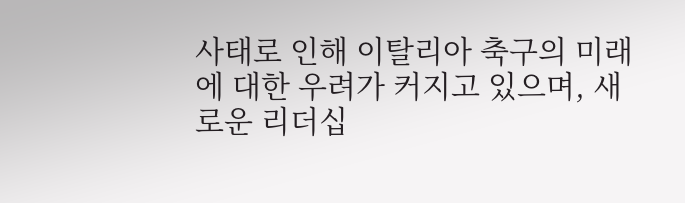사태로 인해 이탈리아 축구의 미래에 대한 우려가 커지고 있으며, 새로운 리더십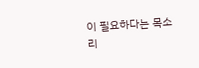이 필요하다는 목소리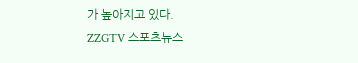가 높아지고 있다.
ZZGTV 스포츠뉴스